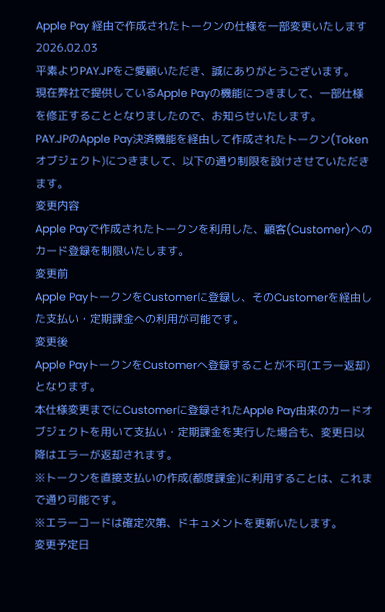Apple Pay 経由で作成されたトークンの仕様を一部変更いたします
2026.02.03
平素よりPAY.JPをご愛顧いただき、誠にありがとうございます。
現在弊社で提供しているApple Payの機能につきまして、一部仕様を修正することとなりましたので、お知らせいたします。
PAY.JPのApple Pay決済機能を経由して作成されたトークン(Tokenオブジェクト)につきまして、以下の通り制限を設けさせていただきます。
変更内容
Apple Payで作成されたトークンを利用した、顧客(Customer)へのカード登録を制限いたします。
変更前
Apple PayトークンをCustomerに登録し、そのCustomerを経由した支払い・定期課金への利用が可能です。
変更後
Apple PayトークンをCustomerへ登録することが不可(エラー返却)となります。
本仕様変更までにCustomerに登録されたApple Pay由来のカードオブジェクトを用いて支払い・定期課金を実行した場合も、変更日以降はエラーが返却されます。
※トークンを直接支払いの作成(都度課金)に利用することは、これまで通り可能です。
※エラーコードは確定次第、ドキュメントを更新いたします。
変更予定日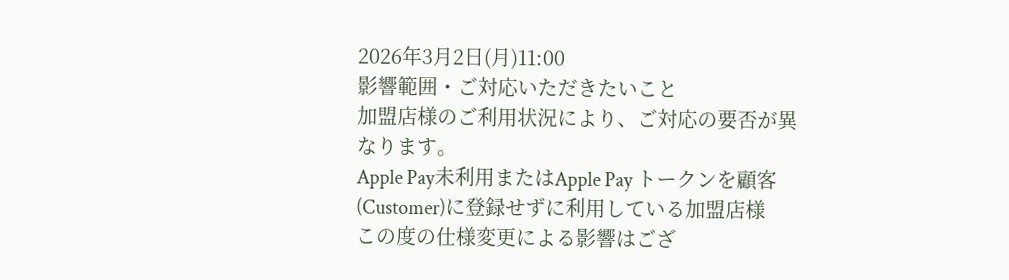2026年3月2日(月)11:00
影響範囲・ご対応いただきたいこと
加盟店様のご利用状況により、ご対応の要否が異なります。
Apple Pay未利用またはApple Pay トークンを顧客(Customer)に登録せずに利用している加盟店様
この度の仕様変更による影響はござ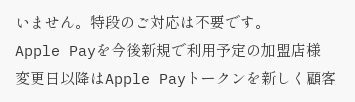いません。特段のご対応は不要です。
Apple Payを今後新規で利用予定の加盟店様
変更日以降はApple Payトークンを新しく顧客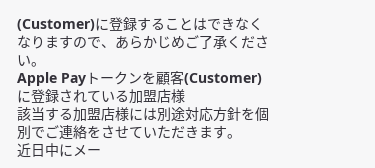(Customer)に登録することはできなくなりますので、あらかじめご了承ください。
Apple Payトークンを顧客(Customer)に登録されている加盟店様
該当する加盟店様には別途対応方針を個別でご連絡をさせていただきます。
近日中にメー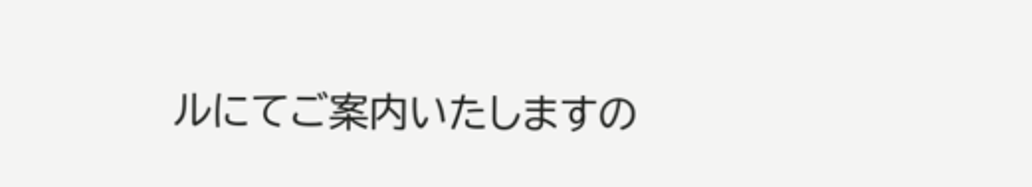ルにてご案内いたしますの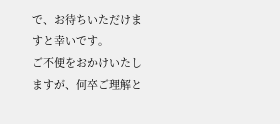で、お待ちいただけますと幸いです。
ご不便をおかけいたしますが、何卒ご理解と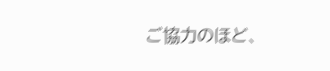ご協力のほど、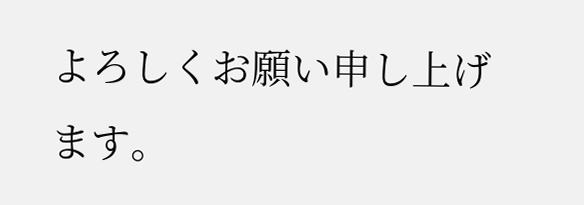よろしくお願い申し上げます。